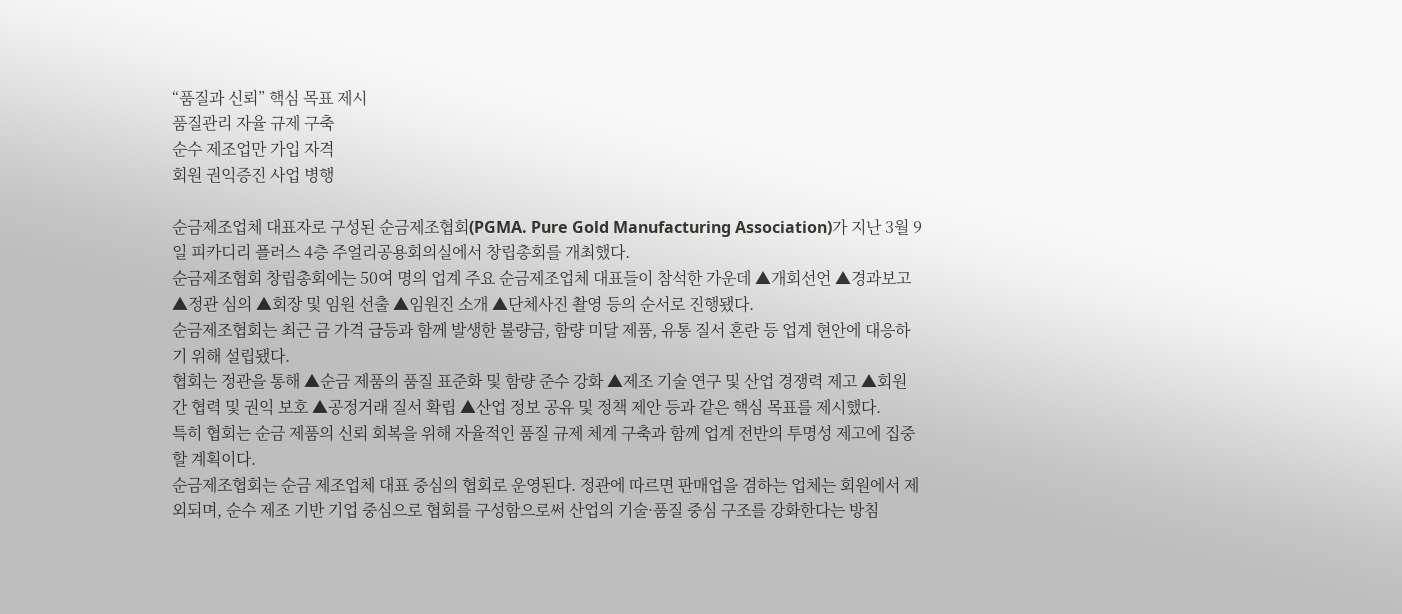“품질과 신뢰” 핵심 목표 제시
품질관리 자율 규제 구축
순수 제조업만 가입 자격
회원 권익증진 사업 병행

순금제조업체 대표자로 구성된 순금제조협회(PGMA. Pure Gold Manufacturing Association)가 지난 3월 9일 피카디리 플러스 4층 주얼리공용회의실에서 창립총회를 개최했다.
순금제조협회 창립총회에는 50여 명의 업계 주요 순금제조업체 대표들이 참석한 가운데 ▲개회선언 ▲경과보고 ▲정관 심의 ▲회장 및 임원 선출 ▲임원진 소개 ▲단체사진 촬영 등의 순서로 진행됐다.
순금제조협회는 최근 금 가격 급등과 함께 발생한 불량금, 함량 미달 제품, 유통 질서 혼란 등 업계 현안에 대응하기 위해 설립됐다.
협회는 정관을 통해 ▲순금 제품의 품질 표준화 및 함량 준수 강화 ▲제조 기술 연구 및 산업 경쟁력 제고 ▲회원 간 협력 및 권익 보호 ▲공정거래 질서 확립 ▲산업 정보 공유 및 정책 제안 등과 같은 핵심 목표를 제시했다.
특히 협회는 순금 제품의 신뢰 회복을 위해 자율적인 품질 규제 체계 구축과 함께 업계 전반의 투명성 제고에 집중할 계획이다.
순금제조협회는 순금 제조업체 대표 중심의 협회로 운영된다. 정관에 따르면 판매업을 겸하는 업체는 회원에서 제외되며, 순수 제조 기반 기업 중심으로 협회를 구성함으로써 산업의 기술·품질 중심 구조를 강화한다는 방침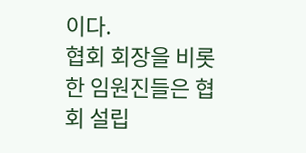이다.
협회 회장을 비롯한 임원진들은 협회 설립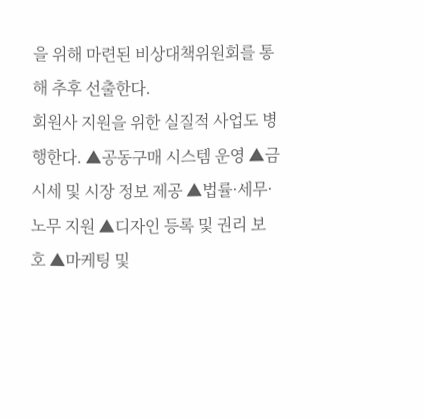을 위해 마련된 비상대책위원회를 통해 추후 선출한다.
회원사 지원을 위한 실질적 사업도 병행한다. ▲공동구매 시스템 운영 ▲금 시세 및 시장 정보 제공 ▲법률·세무·노무 지원 ▲디자인 등록 및 권리 보호 ▲마케팅 및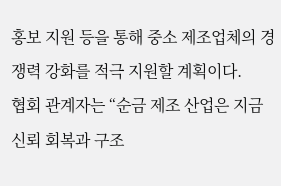홍보 지원 등을 통해 중소 제조업체의 경쟁력 강화를 적극 지원할 계획이다.
협회 관계자는 “순금 제조 산업은 지금 신뢰 회복과 구조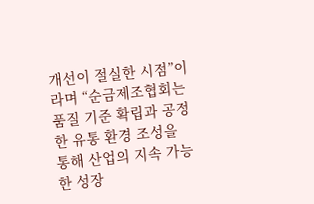개선이 절실한 시점”이라며 “순금제조협회는 품질 기준 확립과 공정한 유통 환경 조성을 통해 산업의 지속 가능한 성장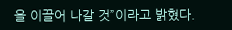을 이끌어 나갈 것”이라고 밝혔다.